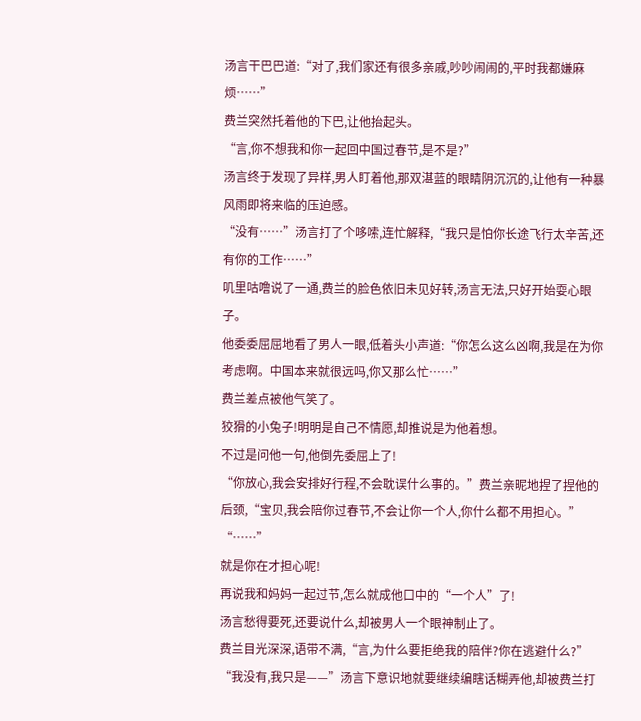汤言干巴巴道:“对了,我们家还有很多亲戚,吵吵闹闹的,平时我都嫌麻烦……”
费兰突然托着他的下巴,让他抬起头。
“言,你不想我和你一起回中国过春节,是不是?”
汤言终于发现了异样,男人盯着他,那双湛蓝的眼睛阴沉沉的,让他有一种暴风雨即将来临的压迫感。
“没有……”汤言打了个哆嗦,连忙解释,“我只是怕你长途飞行太辛苦,还有你的工作……”
叽里咕噜说了一通,费兰的脸色依旧未见好转,汤言无法,只好开始耍心眼子。
他委委屈屈地看了男人一眼,低着头小声道:“你怎么这么凶啊,我是在为你考虑啊。中国本来就很远吗,你又那么忙……”
费兰差点被他气笑了。
狡猾的小兔子!明明是自己不情愿,却推说是为他着想。
不过是问他一句,他倒先委屈上了!
“你放心,我会安排好行程,不会耽误什么事的。”费兰亲昵地捏了捏他的后颈,“宝贝,我会陪你过春节,不会让你一个人,你什么都不用担心。”
“……”
就是你在才担心呢!
再说我和妈妈一起过节,怎么就成他口中的“一个人”了!
汤言愁得要死,还要说什么,却被男人一个眼神制止了。
费兰目光深深,语带不满,“言,为什么要拒绝我的陪伴?你在逃避什么?”
“我没有,我只是——”汤言下意识地就要继续编瞎话糊弄他,却被费兰打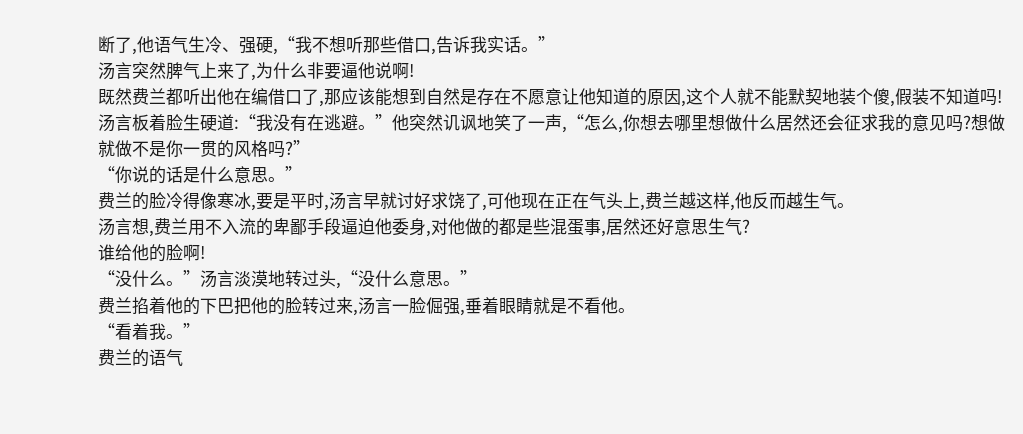断了,他语气生冷、强硬,“我不想听那些借口,告诉我实话。”
汤言突然脾气上来了,为什么非要逼他说啊!
既然费兰都听出他在编借口了,那应该能想到自然是存在不愿意让他知道的原因,这个人就不能默契地装个傻,假装不知道吗!
汤言板着脸生硬道:“我没有在逃避。”他突然讥讽地笑了一声,“怎么,你想去哪里想做什么居然还会征求我的意见吗?想做就做不是你一贯的风格吗?”
“你说的话是什么意思。”
费兰的脸冷得像寒冰,要是平时,汤言早就讨好求饶了,可他现在正在气头上,费兰越这样,他反而越生气。
汤言想,费兰用不入流的卑鄙手段逼迫他委身,对他做的都是些混蛋事,居然还好意思生气?
谁给他的脸啊!
“没什么。”汤言淡漠地转过头,“没什么意思。”
费兰掐着他的下巴把他的脸转过来,汤言一脸倔强,垂着眼睛就是不看他。
“看着我。”
费兰的语气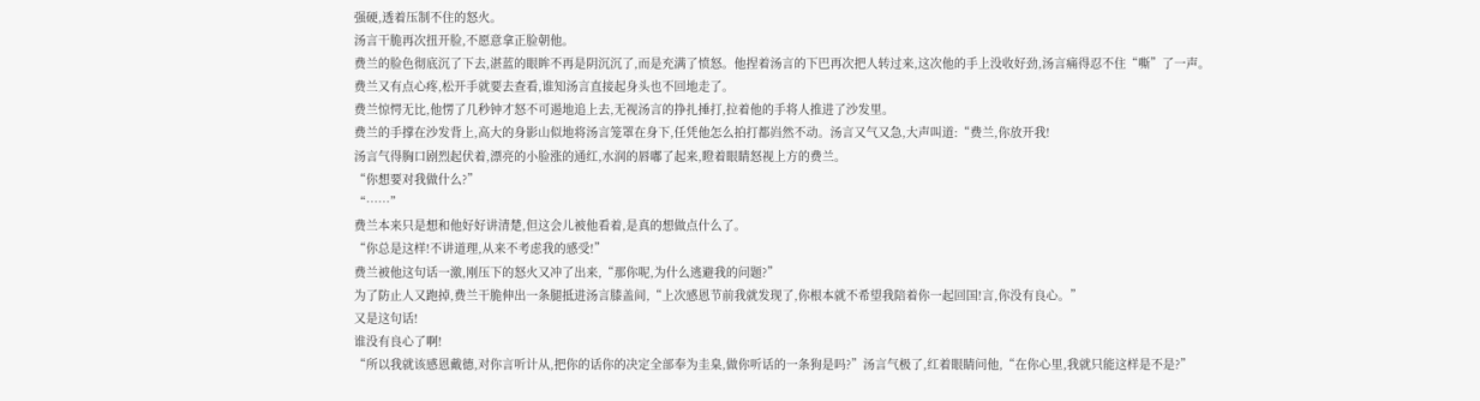强硬,透着压制不住的怒火。
汤言干脆再次扭开脸,不愿意拿正脸朝他。
费兰的脸色彻底沉了下去,湛蓝的眼眸不再是阴沉沉了,而是充满了愤怒。他捏着汤言的下巴再次把人转过来,这次他的手上没收好劲,汤言痛得忍不住“嘶”了一声。
费兰又有点心疼,松开手就要去查看,谁知汤言直接起身头也不回地走了。
费兰惊愕无比,他愣了几秒钟才怒不可遏地追上去,无视汤言的挣扎捶打,拉着他的手将人推进了沙发里。
费兰的手撑在沙发背上,高大的身影山似地将汤言笼罩在身下,任凭他怎么拍打都岿然不动。汤言又气又急,大声叫道:“费兰,你放开我!
汤言气得胸口剧烈起伏着,漂亮的小脸涨的通红,水润的唇嘟了起来,瞪着眼睛怒视上方的费兰。
“你想要对我做什么?”
“……”
费兰本来只是想和他好好讲清楚,但这会儿被他看着,是真的想做点什么了。
“你总是这样!不讲道理,从来不考虑我的感受!”
费兰被他这句话一激,刚压下的怒火又冲了出来,“那你呢,为什么逃避我的问题?”
为了防止人又跑掉,费兰干脆伸出一条腿抵进汤言膝盖间,“上次感恩节前我就发现了,你根本就不希望我陪着你一起回国!言,你没有良心。”
又是这句话!
谁没有良心了啊!
“所以我就该感恩戴德,对你言听计从,把你的话你的决定全部奉为圭臬,做你听话的一条狗是吗?”汤言气极了,红着眼睛问他,“在你心里,我就只能这样是不是?”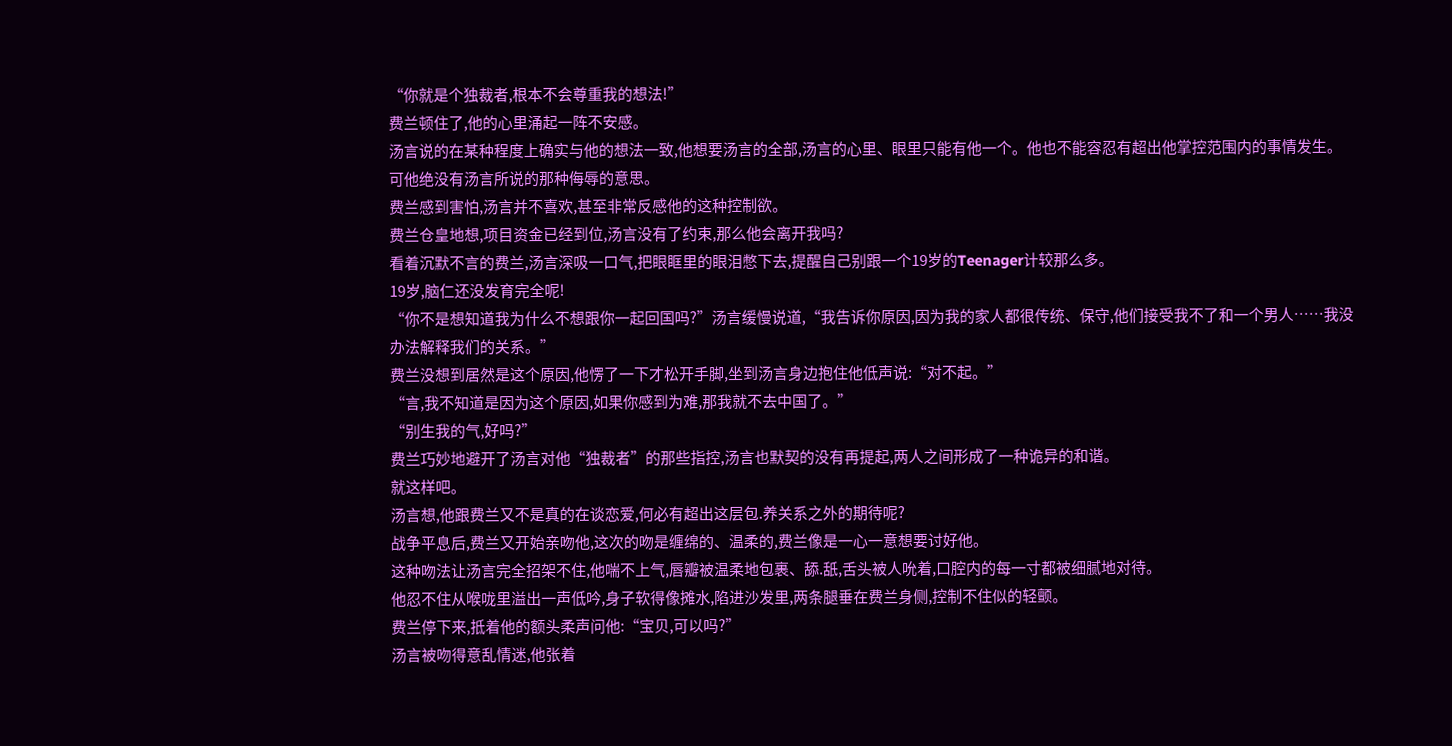“你就是个独裁者,根本不会尊重我的想法!”
费兰顿住了,他的心里涌起一阵不安感。
汤言说的在某种程度上确实与他的想法一致,他想要汤言的全部,汤言的心里、眼里只能有他一个。他也不能容忍有超出他掌控范围内的事情发生。
可他绝没有汤言所说的那种侮辱的意思。
费兰感到害怕,汤言并不喜欢,甚至非常反感他的这种控制欲。
费兰仓皇地想,项目资金已经到位,汤言没有了约束,那么他会离开我吗?
看着沉默不言的费兰,汤言深吸一口气,把眼眶里的眼泪憋下去,提醒自己别跟一个19岁的Teenager计较那么多。
19岁,脑仁还没发育完全呢!
“你不是想知道我为什么不想跟你一起回国吗?”汤言缓慢说道,“我告诉你原因,因为我的家人都很传统、保守,他们接受我不了和一个男人……我没办法解释我们的关系。”
费兰没想到居然是这个原因,他愣了一下才松开手脚,坐到汤言身边抱住他低声说:“对不起。”
“言,我不知道是因为这个原因,如果你感到为难,那我就不去中国了。”
“别生我的气,好吗?”
费兰巧妙地避开了汤言对他“独裁者”的那些指控,汤言也默契的没有再提起,两人之间形成了一种诡异的和谐。
就这样吧。
汤言想,他跟费兰又不是真的在谈恋爱,何必有超出这层包.养关系之外的期待呢?
战争平息后,费兰又开始亲吻他,这次的吻是缠绵的、温柔的,费兰像是一心一意想要讨好他。
这种吻法让汤言完全招架不住,他喘不上气,唇瓣被温柔地包裹、舔.舐,舌头被人吮着,口腔内的每一寸都被细腻地对待。
他忍不住从喉咙里溢出一声低吟,身子软得像摊水,陷进沙发里,两条腿垂在费兰身侧,控制不住似的轻颤。
费兰停下来,抵着他的额头柔声问他:“宝贝,可以吗?”
汤言被吻得意乱情迷,他张着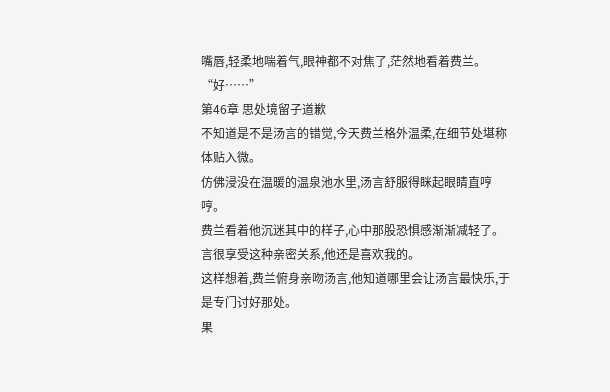嘴唇,轻柔地喘着气,眼神都不对焦了,茫然地看着费兰。
“好……”
第46章 思处境留子道歉
不知道是不是汤言的错觉,今天费兰格外温柔,在细节处堪称体贴入微。
仿佛浸没在温暖的温泉池水里,汤言舒服得眯起眼睛直哼哼。
费兰看着他沉迷其中的样子,心中那股恐惧感渐渐减轻了。
言很享受这种亲密关系,他还是喜欢我的。
这样想着,费兰俯身亲吻汤言,他知道哪里会让汤言最快乐,于是专门讨好那处。
果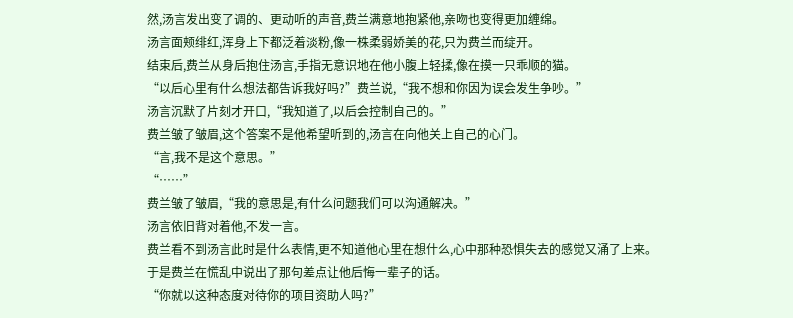然,汤言发出变了调的、更动听的声音,费兰满意地抱紧他,亲吻也变得更加缠绵。
汤言面颊绯红,浑身上下都泛着淡粉,像一株柔弱娇美的花,只为费兰而绽开。
结束后,费兰从身后抱住汤言,手指无意识地在他小腹上轻揉,像在摸一只乖顺的猫。
“以后心里有什么想法都告诉我好吗?”费兰说,“我不想和你因为误会发生争吵。”
汤言沉默了片刻才开口,“我知道了,以后会控制自己的。”
费兰皱了皱眉,这个答案不是他希望听到的,汤言在向他关上自己的心门。
“言,我不是这个意思。”
“……”
费兰皱了皱眉,“我的意思是,有什么问题我们可以沟通解决。”
汤言依旧背对着他,不发一言。
费兰看不到汤言此时是什么表情,更不知道他心里在想什么,心中那种恐惧失去的感觉又涌了上来。
于是费兰在慌乱中说出了那句差点让他后悔一辈子的话。
“你就以这种态度对待你的项目资助人吗?”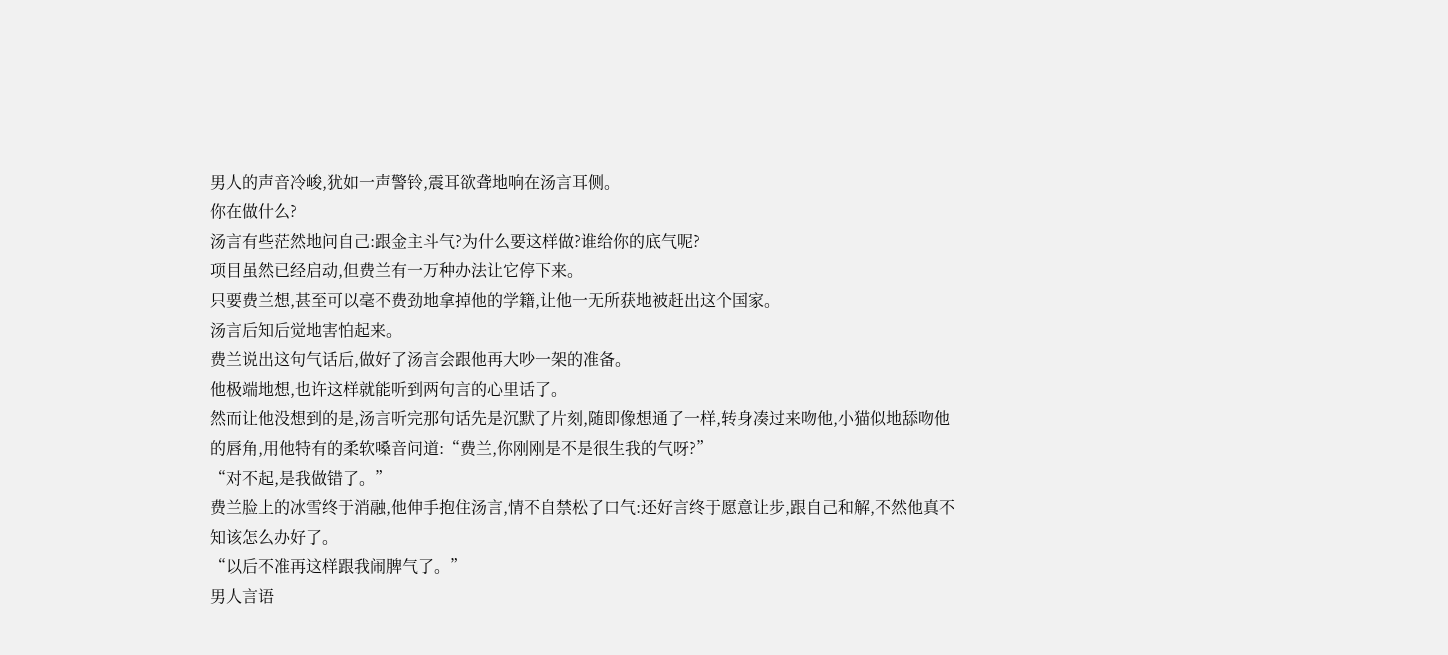男人的声音冷峻,犹如一声警铃,震耳欲聋地响在汤言耳侧。
你在做什么?
汤言有些茫然地问自己:跟金主斗气?为什么要这样做?谁给你的底气呢?
项目虽然已经启动,但费兰有一万种办法让它停下来。
只要费兰想,甚至可以毫不费劲地拿掉他的学籍,让他一无所获地被赶出这个国家。
汤言后知后觉地害怕起来。
费兰说出这句气话后,做好了汤言会跟他再大吵一架的准备。
他极端地想,也许这样就能听到两句言的心里话了。
然而让他没想到的是,汤言听完那句话先是沉默了片刻,随即像想通了一样,转身凑过来吻他,小猫似地舔吻他的唇角,用他特有的柔软嗓音问道:“费兰,你刚刚是不是很生我的气呀?”
“对不起,是我做错了。”
费兰脸上的冰雪终于消融,他伸手抱住汤言,情不自禁松了口气:还好言终于愿意让步,跟自己和解,不然他真不知该怎么办好了。
“以后不准再这样跟我闹脾气了。”
男人言语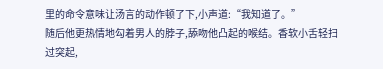里的命令意味让汤言的动作顿了下,小声道:“我知道了。”
随后他更热情地勾着男人的脖子,舔吻他凸起的喉结。香软小舌轻扫过突起,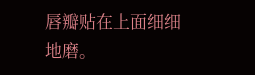唇瓣贴在上面细细地磨。